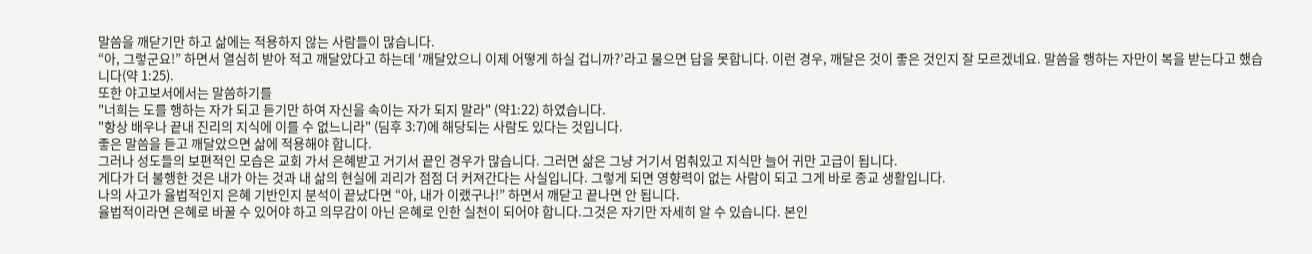말씀을 깨닫기만 하고 삶에는 적용하지 않는 사람들이 많습니다.
“아, 그렇군요!” 하면서 열심히 받아 적고 깨달았다고 하는데 ‘깨달았으니 이제 어떻게 하실 겁니까?’라고 물으면 답을 못합니다. 이런 경우, 깨달은 것이 좋은 것인지 잘 모르겠네요. 말씀을 행하는 자만이 복을 받는다고 했습니다(약 1:25).
또한 야고보서에서는 말씀하기를
"너희는 도를 행하는 자가 되고 듣기만 하여 자신을 속이는 자가 되지 말라" (약1:22) 하였습니다.
"항상 배우나 끝내 진리의 지식에 이를 수 없느니라" (딤후 3:7)에 해당되는 사람도 있다는 것입니다.
좋은 말씀을 듣고 깨달았으면 삶에 적용해야 합니다.
그러나 성도들의 보편적인 모습은 교회 가서 은혜받고 거기서 끝인 경우가 많습니다. 그러면 삶은 그냥 거기서 멈춰있고 지식만 늘어 귀만 고급이 됩니다.
게다가 더 불행한 것은 내가 아는 것과 내 삶의 현실에 괴리가 점점 더 커져간다는 사실입니다. 그렇게 되면 영향력이 없는 사람이 되고 그게 바로 종교 생활입니다.
나의 사고가 율법적인지 은혜 기반인지 분석이 끝났다면 “아, 내가 이랬구나!” 하면서 깨닫고 끝나면 안 됩니다.
율법적이라면 은혜로 바꿀 수 있어야 하고 의무감이 아닌 은혜로 인한 실천이 되어야 합니다.그것은 자기만 자세히 알 수 있습니다. 본인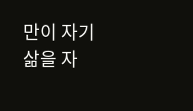만이 자기 삶을 자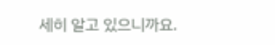세히 알고 있으니까요.